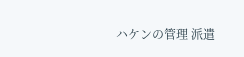ハケンの管理 派遣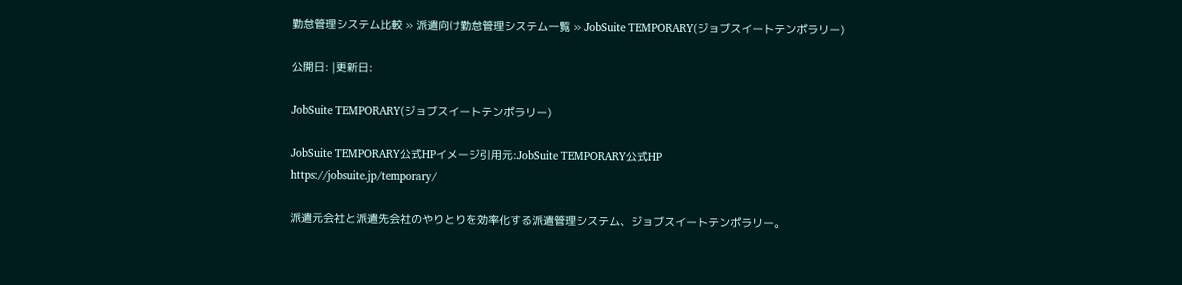勤怠管理システム比較 » 派遣向け勤怠管理システム一覧 » JobSuite TEMPORARY(ジョブスイートテンポラリー)

公開日: |更新日:

JobSuite TEMPORARY(ジョブスイートテンポラリー)

JobSuite TEMPORARY公式HPイメージ引用元:JobSuite TEMPORARY公式HP
https://jobsuite.jp/temporary/

派遣元会社と派遣先会社のやりとりを効率化する派遣管理システム、ジョブスイートテンポラリー。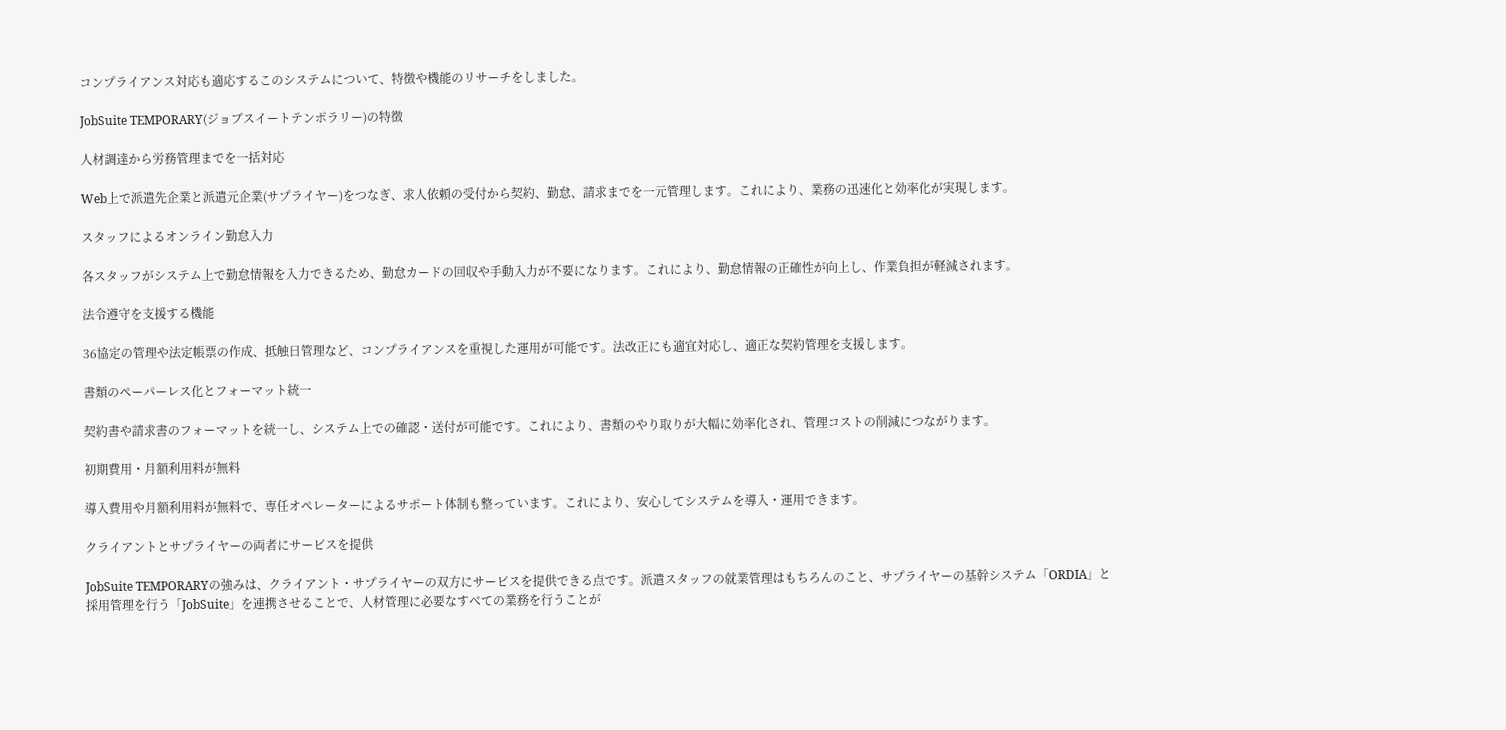コンプライアンス対応も適応するこのシステムについて、特徴や機能のリサーチをしました。

JobSuite TEMPORARY(ジョブスイートテンポラリー)の特徴

人材調達から労務管理までを一括対応

Web上で派遣先企業と派遣元企業(サプライヤー)をつなぎ、求人依頼の受付から契約、勤怠、請求までを一元管理します。これにより、業務の迅速化と効率化が実現します。

スタッフによるオンライン勤怠入力

各スタッフがシステム上で勤怠情報を入力できるため、勤怠カードの回収や手動入力が不要になります。これにより、勤怠情報の正確性が向上し、作業負担が軽減されます。

法令遵守を支援する機能

36協定の管理や法定帳票の作成、抵触日管理など、コンプライアンスを重視した運用が可能です。法改正にも適宜対応し、適正な契約管理を支援します。

書類のペーパーレス化とフォーマット統一

契約書や請求書のフォーマットを統一し、システム上での確認・送付が可能です。これにより、書類のやり取りが大幅に効率化され、管理コストの削減につながります。

初期費用・月額利用料が無料

導入費用や月額利用料が無料で、専任オペレーターによるサポート体制も整っています。これにより、安心してシステムを導入・運用できます。

クライアントとサプライヤーの両者にサービスを提供

JobSuite TEMPORARYの強みは、クライアント・サプライヤーの双方にサービスを提供できる点です。派遣スタッフの就業管理はもちろんのこと、サプライヤーの基幹システム「ORDIA」と採用管理を行う「JobSuite」を連携させることで、人材管理に必要なすべての業務を行うことが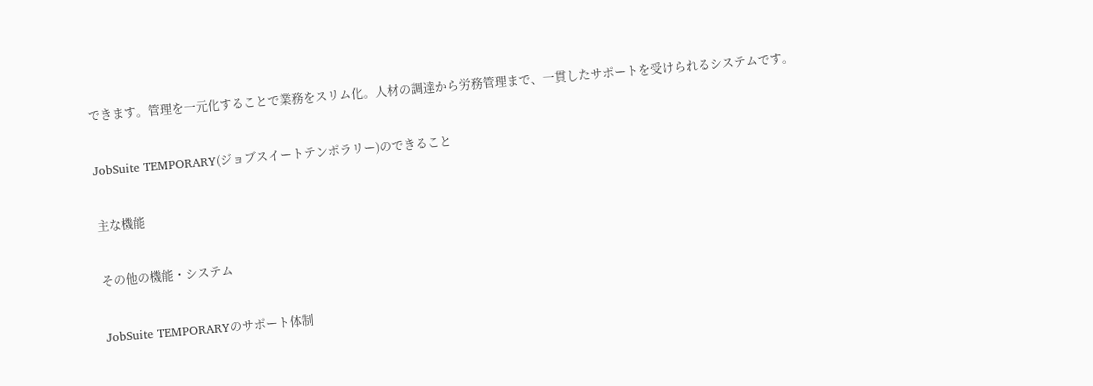できます。管理を一元化することで業務をスリム化。人材の調達から労務管理まで、一貫したサポートを受けられるシステムです。

JobSuite TEMPORARY(ジョブスイートテンポラリー)のできること

主な機能

その他の機能・システム

JobSuite TEMPORARYのサポート体制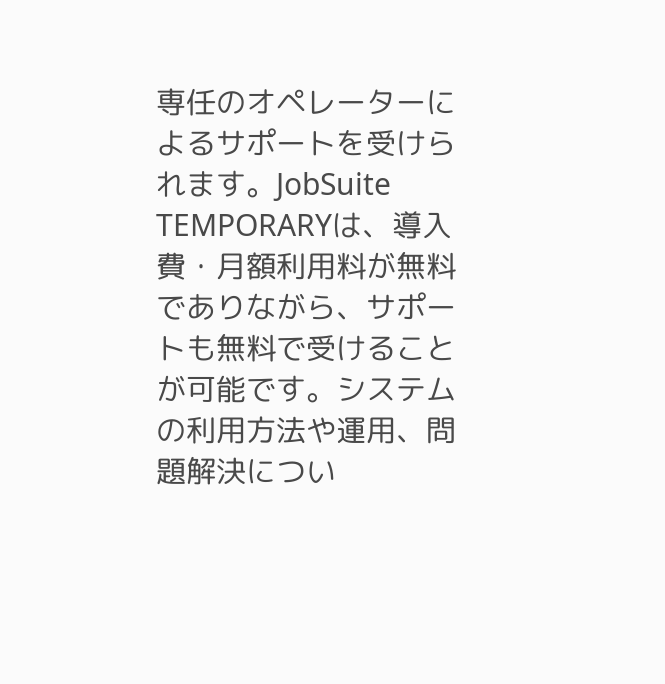専任のオペレーターによるサポートを受けられます。JobSuite TEMPORARYは、導入費・月額利用料が無料でありながら、サポートも無料で受けることが可能です。システムの利用方法や運用、問題解決につい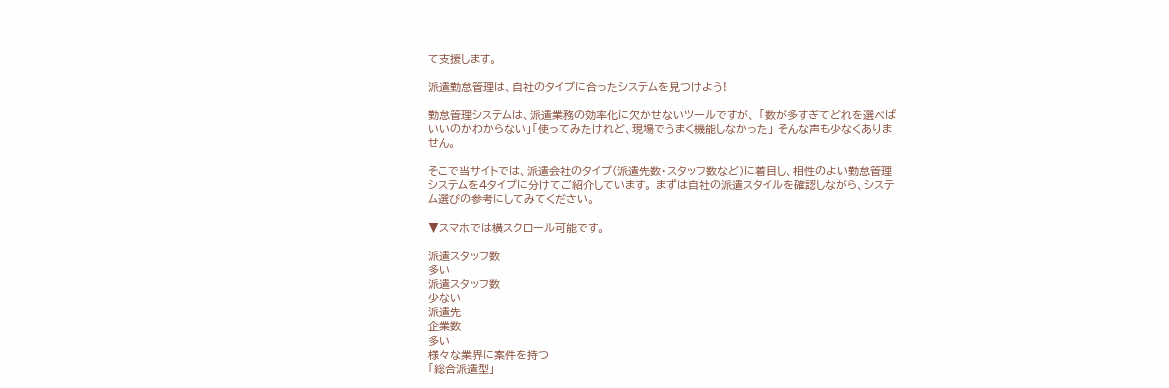て支援します。

派遣勤怠管理は、自社のタイプに合ったシステムを見つけよう!

勤怠管理システムは、派遣業務の効率化に欠かせないツールですが、 「数が多すぎてどれを選べばいいのかわからない」「使ってみたけれど、現場でうまく機能しなかった」 そんな声も少なくありません。

そこで当サイトでは、派遣会社のタイプ(派遣先数・スタッフ数など)に着目し、相性のよい勤怠管理システムを4タイプに分けてご紹介しています。 まずは自社の派遣スタイルを確認しながら、システム選びの参考にしてみてください。

▼スマホでは横スクロール可能です。

派遣スタッフ数
多い
派遣スタッフ数
少ない
派遣先
企業数
多い
様々な業界に案件を持つ
「総合派遣型」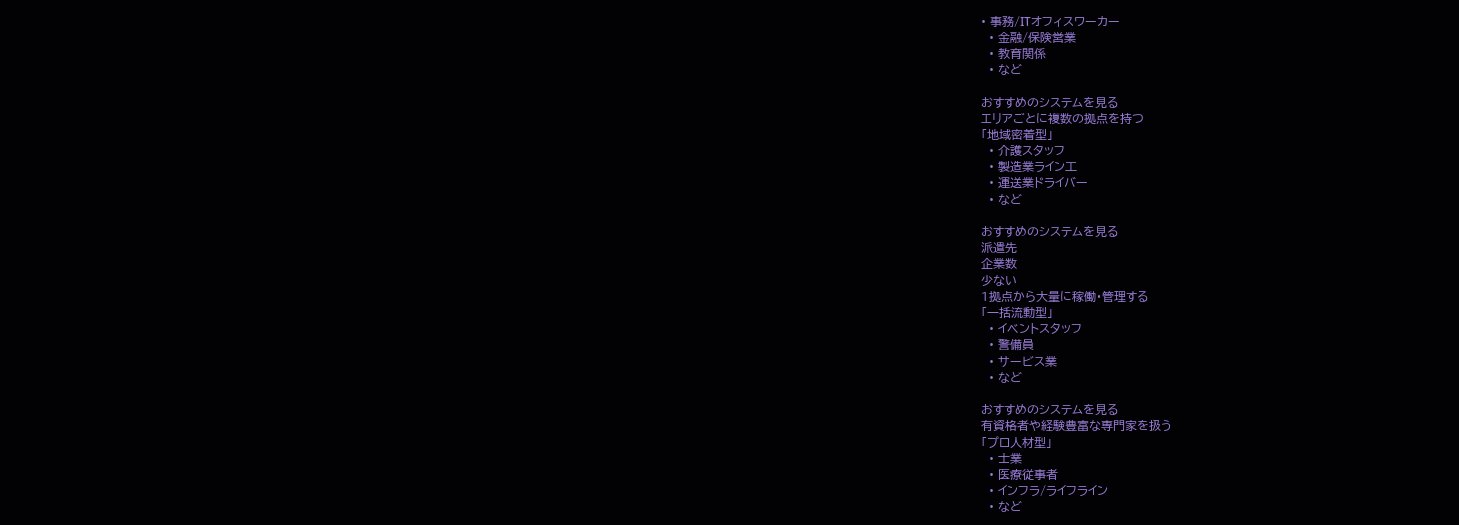• 事務/ITオフィスワーカー
  • 金融/保険営業
  • 教育関係
  • など

おすすめのシステムを見る
エリアごとに複数の拠点を持つ
「地域密着型」
  • 介護スタッフ
  • 製造業ライン工
  • 運送業ドライバー
  • など

おすすめのシステムを見る
派遣先
企業数
少ない
1拠点から大量に稼働・管理する
「一括流動型」
  • イベントスタッフ
  • 警備員
  • サービス業
  • など

おすすめのシステムを見る
有資格者や経験豊富な専門家を扱う
「プロ人材型」
  • 士業
  • 医療従事者
  • インフラ/ライフライン
  • など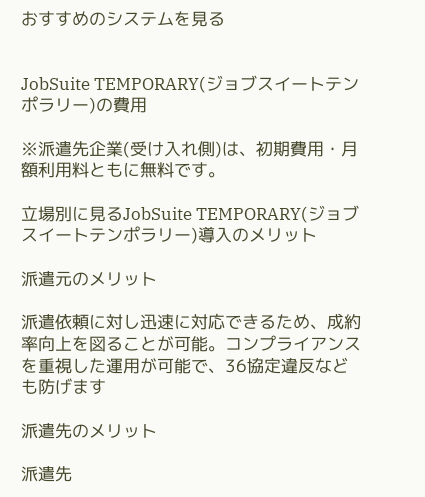おすすめのシステムを見る


JobSuite TEMPORARY(ジョブスイートテンポラリー)の費用

※派遣先企業(受け入れ側)は、初期費用・月額利用料ともに無料です。

立場別に見るJobSuite TEMPORARY(ジョブスイートテンポラリー)導入のメリット

派遣元のメリット

派遣依頼に対し迅速に対応できるため、成約率向上を図ることが可能。コンプライアンスを重視した運用が可能で、36協定違反なども防げます

派遣先のメリット

派遣先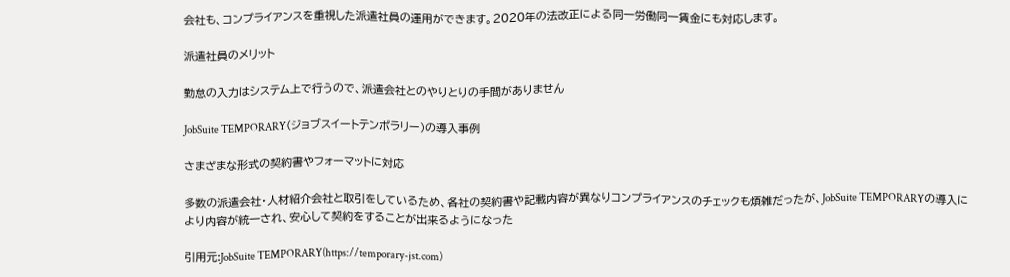会社も、コンプライアンスを重視した派遣社員の運用ができます。2020年の法改正による同一労働同一賃金にも対応します。

派遣社員のメリット

勤怠の入力はシステム上で行うので、派遣会社とのやりとりの手間がありません

JobSuite TEMPORARY(ジョブスイートテンポラリー)の導入事例

さまざまな形式の契約書やフォーマットに対応

多数の派遣会社・人材紹介会社と取引をしているため、各社の契約書や記載内容が異なりコンプライアンスのチェックも煩雑だったが、JobSuite TEMPORARYの導入により内容が統一され、安心して契約をすることが出来るようになった

引用元:JobSuite TEMPORARY(https://temporary-jst.com)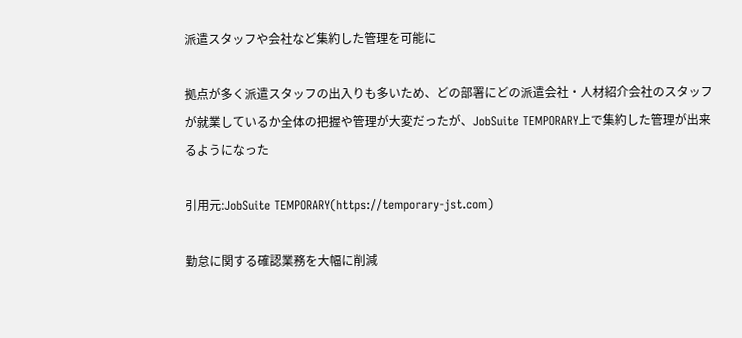派遣スタッフや会社など集約した管理を可能に

拠点が多く派遣スタッフの出入りも多いため、どの部署にどの派遣会社・人材紹介会社のスタッフが就業しているか全体の把握や管理が大変だったが、JobSuite TEMPORARY上で集約した管理が出来るようになった

引用元:JobSuite TEMPORARY(https://temporary-jst.com)

勤怠に関する確認業務を大幅に削減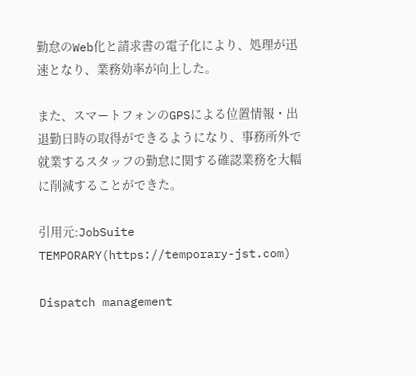勤怠のWeb化と請求書の電子化により、処理が迅速となり、業務効率が向上した。

また、スマートフォンのGPSによる位置情報・出退勤日時の取得ができるようになり、事務所外で就業するスタッフの勤怠に関する確認業務を大幅に削減することができた。

引用元:JobSuite TEMPORARY(https://temporary-jst.com)

Dispatch management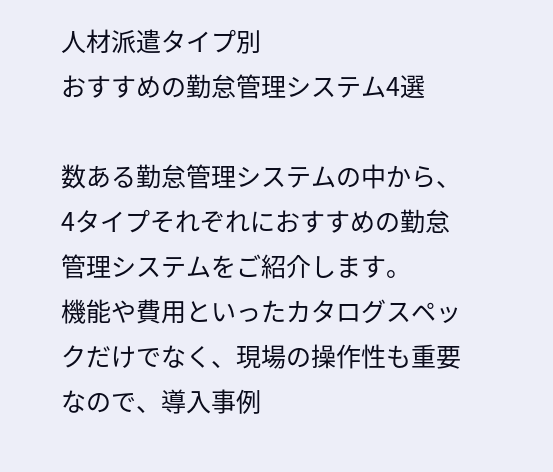人材派遣タイプ別
おすすめの勤怠管理システム4選

数ある勤怠管理システムの中から、4タイプそれぞれにおすすめの勤怠管理システムをご紹介します。
機能や費用といったカタログスペックだけでなく、現場の操作性も重要なので、導入事例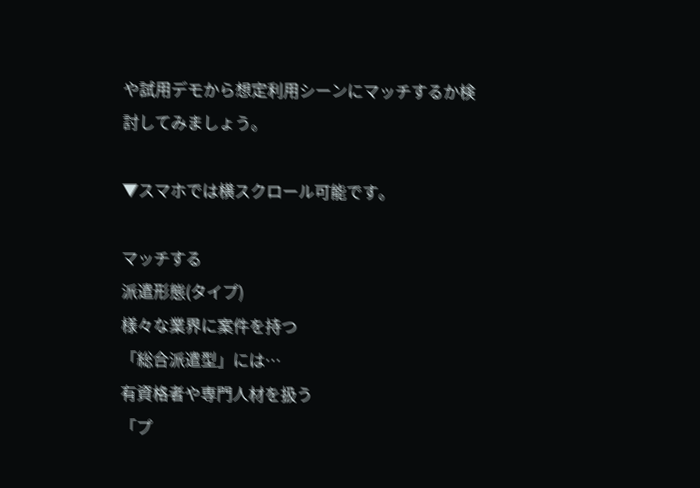や試用デモから想定利用シーンにマッチするか検討してみましょう。

▼スマホでは横スクロール可能です。

マッチする
派遣形態(タイプ)
様々な業界に案件を持つ
「総合派遣型」には…
有資格者や専門人材を扱う
「プ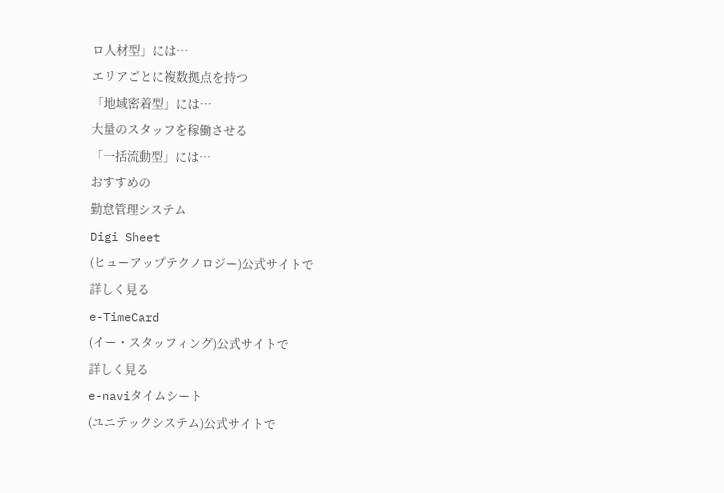ロ人材型」には…
エリアごとに複数拠点を持つ
「地域密着型」には…
大量のスタッフを稼働させる
「一括流動型」には…
おすすめの
勤怠管理システム
Digi Sheet
(ヒューアップテクノロジー)公式サイトで
詳しく見る
e-TimeCard
(イー・スタッフィング)公式サイトで
詳しく見る
e-naviタイムシート
(ユニテックシステム)公式サイトで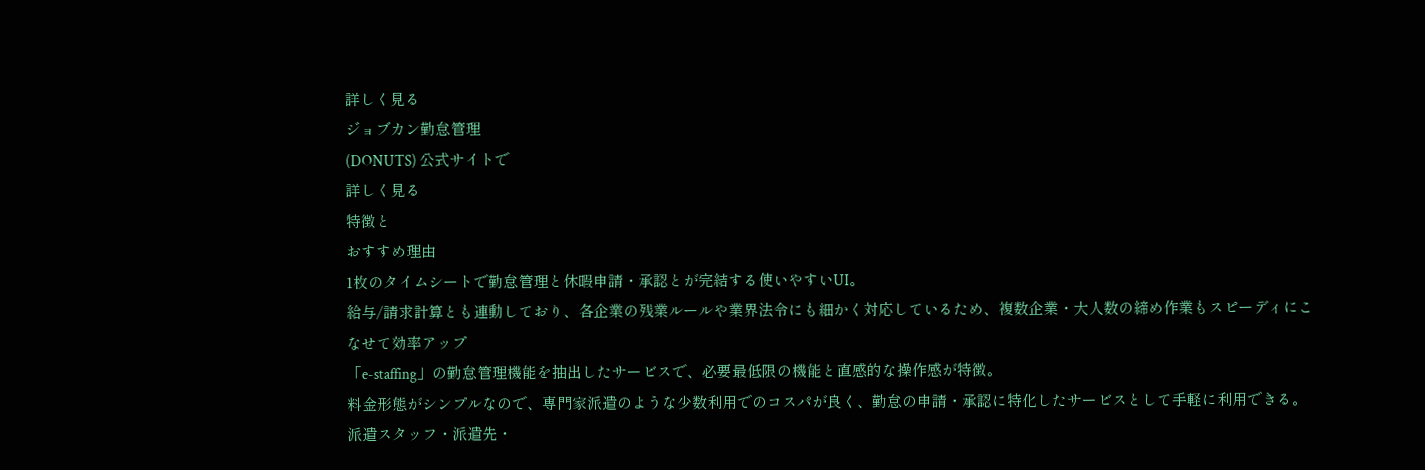詳しく見る
ジョブカン勤怠管理
(DONUTS) 公式サイトで
詳しく見る
特徴と
おすすめ理由
1枚のタイムシートで勤怠管理と休暇申請・承認とが完結する使いやすいUI。
給与/請求計算とも連動しており、各企業の残業ルールや業界法令にも細かく対応しているため、複数企業・大人数の締め作業もスピーディにこなせて効率アップ
「e-staffing」の勤怠管理機能を抽出したサービスで、必要最低限の機能と直感的な操作感が特徴。
料金形態がシンプルなので、専門家派遣のような少数利用でのコスパが良く、勤怠の申請・承認に特化したサービスとして手軽に利用できる。
派遣スタッフ・派遣先・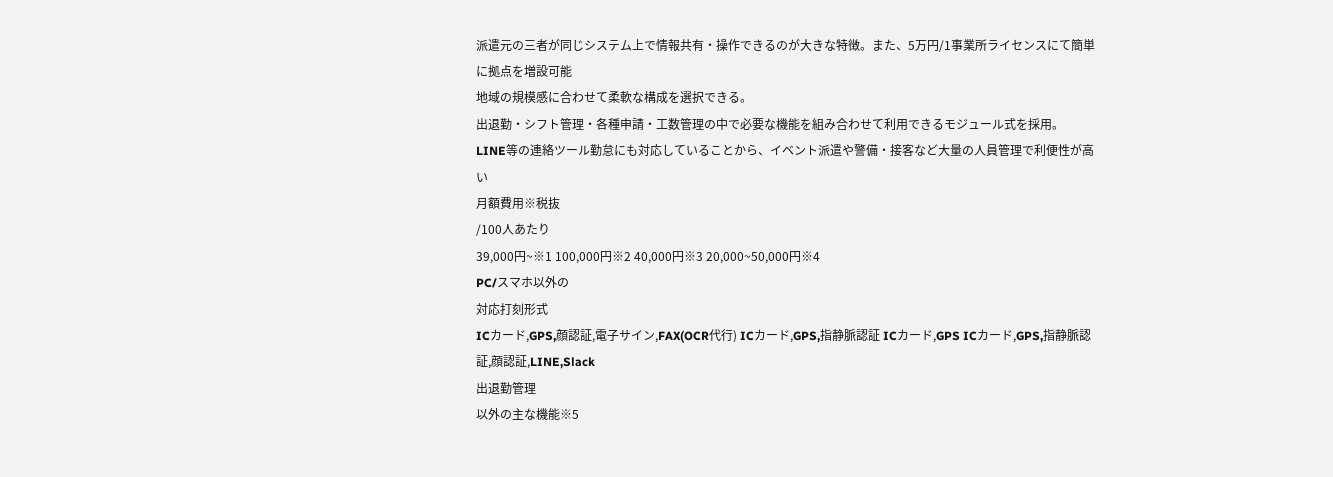派遣元の三者が同じシステム上で情報共有・操作できるのが大きな特徴。また、5万円/1事業所ライセンスにて簡単に拠点を増設可能
地域の規模感に合わせて柔軟な構成を選択できる。
出退勤・シフト管理・各種申請・工数管理の中で必要な機能を組み合わせて利用できるモジュール式を採用。
LINE等の連絡ツール勤怠にも対応していることから、イベント派遣や警備・接客など大量の人員管理で利便性が高い
月額費用※税抜
/100人あたり
39,000円~※1 100,000円※2 40,000円※3 20,000~50,000円※4
PC/スマホ以外の
対応打刻形式
ICカード,GPS,顔認証,電子サイン,FAX(OCR代行) ICカード,GPS,指静脈認証 ICカード,GPS ICカード,GPS,指静脈認証,顔認証,LINE,Slack
出退勤管理
以外の主な機能※5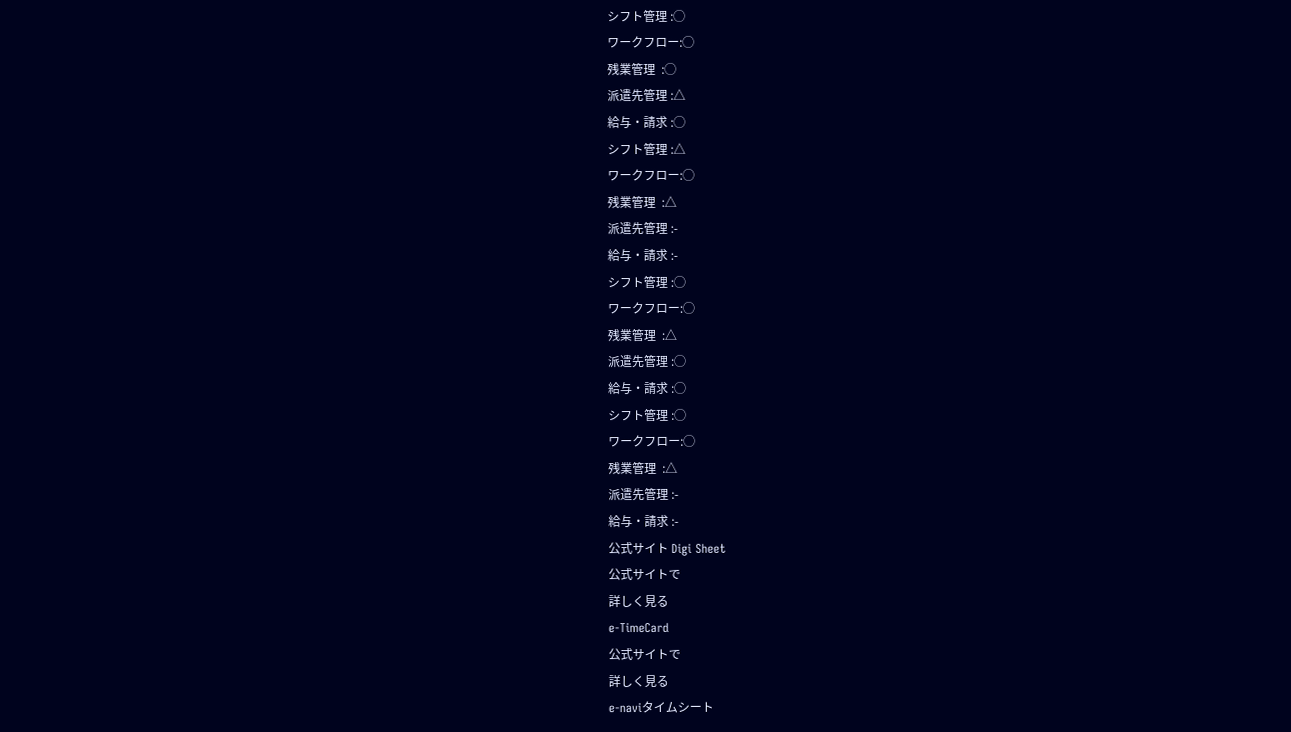シフト管理 :◯
ワークフロー:◯
残業管理  :◯
派遣先管理 :△
給与・請求 :◯
シフト管理 :△
ワークフロー:◯
残業管理  :△
派遣先管理 :-
給与・請求 :-
シフト管理 :◯
ワークフロー:◯
残業管理  :△
派遣先管理 :◯
給与・請求 :◯
シフト管理 :◯
ワークフロー:◯
残業管理  :△
派遣先管理 :-
給与・請求 :-
公式サイト Digi Sheet
公式サイトで
詳しく見る
e-TimeCard
公式サイトで
詳しく見る
e-naviタイムシート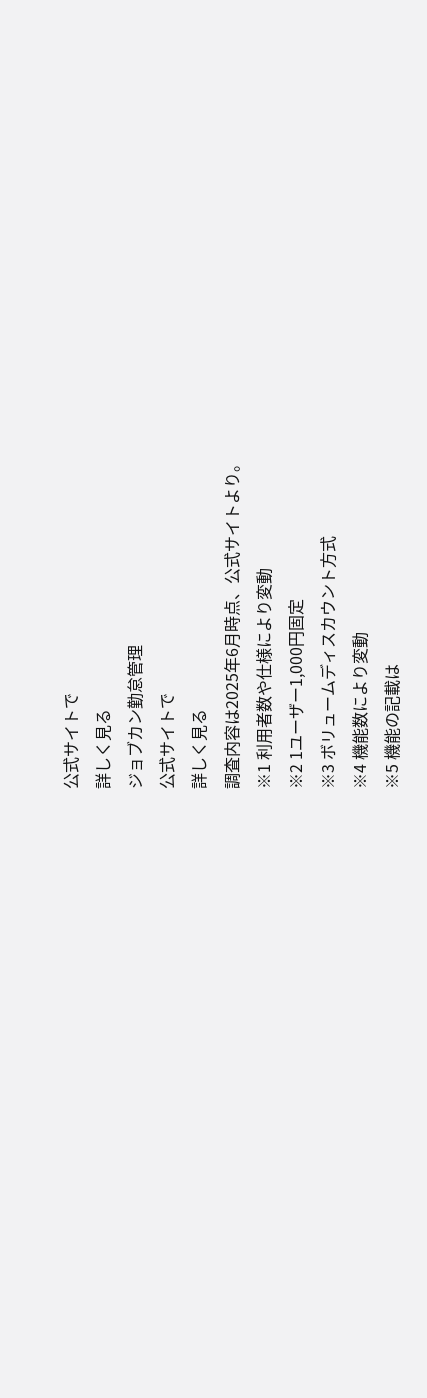公式サイトで
詳しく見る
ジョブカン勤怠管理
公式サイトで
詳しく見る
調査内容は2025年6月時点、公式サイトより。
※1 利用者数や仕様により変動
※2 1ユーザー1,000円固定
※3 ボリュームディスカウント方式
※4 機能数により変動
※5 機能の記載は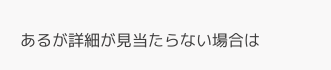あるが詳細が見当たらない場合は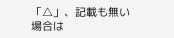「△」、記載も無い場合は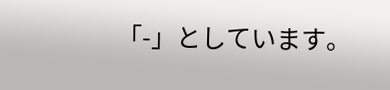「-」としています。